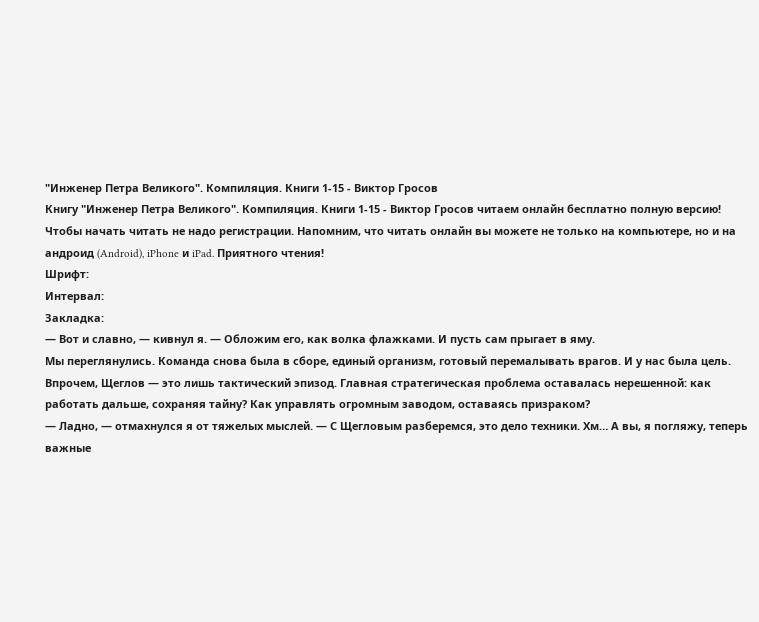"Инженер Петра Великого". Компиляция. Книги 1-15 - Виктор Гросов
Книгу "Инженер Петра Великого". Компиляция. Книги 1-15 - Виктор Гросов читаем онлайн бесплатно полную версию! Чтобы начать читать не надо регистрации. Напомним, что читать онлайн вы можете не только на компьютере, но и на андроид (Android), iPhone и iPad. Приятного чтения!
Шрифт:
Интервал:
Закладка:
— Вот и славно, — кивнул я. — Обложим его, как волка флажками. И пусть сам прыгает в яму.
Мы переглянулись. Команда снова была в сборе, единый организм, готовый перемалывать врагов. И у нас была цель.
Впрочем, Щеглов — это лишь тактический эпизод. Главная стратегическая проблема оставалась нерешенной: как работать дальше, сохраняя тайну? Как управлять огромным заводом, оставаясь призраком?
— Ладно, — отмахнулся я от тяжелых мыслей. — С Щегловым разберемся, это дело техники. Хм… А вы, я погляжу, теперь важные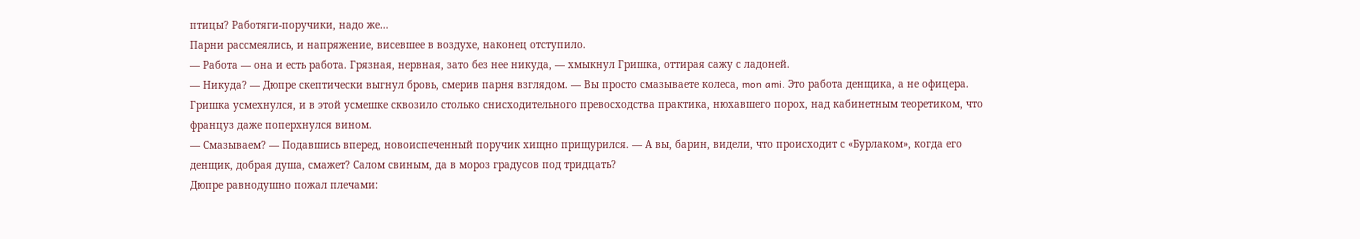птицы? Работяги-поручики, надо же…
Парни рассмеялись, и напряжение, висевшее в воздухе, наконец отступило.
— Работа — она и есть работа. Грязная, нервная, зато без нее никуда, — хмыкнул Гришка, оттирая сажу с ладоней.
— Никуда? — Дюпре скептически выгнул бровь, смерив парня взглядом. — Вы просто смазываете колеса, mon ami. Это работа денщика, а не офицера.
Гришка усмехнулся, и в этой усмешке сквозило столько снисходительного превосходства практика, нюхавшего порох, над кабинетным теоретиком, что француз даже поперхнулся вином.
— Смазываем? — Подавшись вперед, новоиспеченный поручик хищно прищурился. — А вы, барин, видели, что происходит с «Бурлаком», когда его денщик, добрая душа, смажет? Салом свиным, да в мороз градусов под тридцать?
Дюпре равнодушно пожал плечами: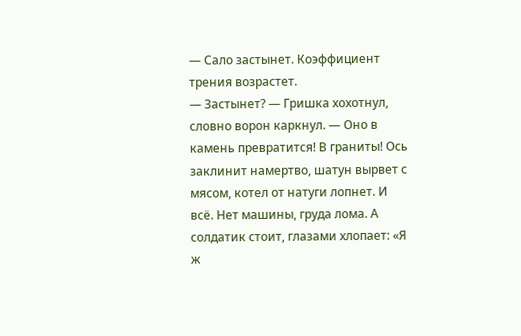— Сало застынет. Коэффициент трения возрастет.
— Застынет? — Гришка хохотнул, словно ворон каркнул. — Оно в камень превратится! В граниты! Ось заклинит намертво, шатун вырвет с мясом, котел от натуги лопнет. И всё. Нет машины, груда лома. А солдатик стоит, глазами хлопает: «Я ж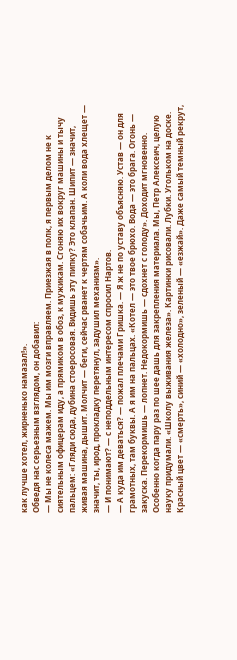как лучше хотел, жирненько намазал!».
Обведя нас серьезным взглядом, он добавил:
— Мы не колеса мажем. Мы им мозги вправляем. Приезжая в полк, я первым делом не к сиятельным офицерам иду, а прямиком в обоз, к мужикам. Сгоняю их вокруг машины и тычу пальцем: «Гляди сюда, дубина стоеросовая. Видишь эту пипку? Это клапан. Шипит — значит, живая машина, дышит. Молчит — беги, сейчас рванет к чертям собачьим. А коли вода хлещет — значит, ты, ирод, прокладку перетянул, задушил механизм».
— И понимают? — с неподдельным интересом спросил Нартов.
— А куда им деваться? — пожал плечами Гришка. — Я ж не по уставу объясняю. Устав — он для грамотных, там буквы. А я им на пальцах. «Котел — это твое брюхо. Вода — это брага. Огонь — закуска. Перекормишь — лопнет. Недокормишь — сдохнет с голоду». Доходит мгновенно. Особенно когда пару раз по шее дашь для закрепления материала. Мы, Петр Алексеич, целую науку придумали. «Школу выживания железа». Картинки рисовали. Лубки. Угольком на доске. Красный цвет — «смерть», синий — «холодно», зеленый — «езжай». Даже самый темный рекрут,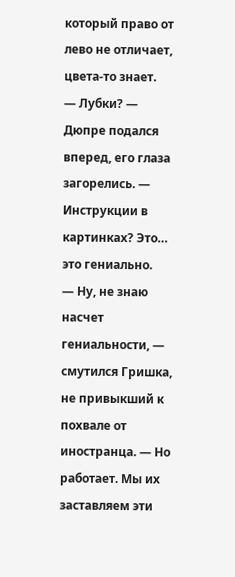который право от лево не отличает, цвета-то знает.
— Лубки? — Дюпре подался вперед, его глаза загорелись. — Инструкции в картинках? Это… это гениально.
— Ну, не знаю насчет гениальности, — смутился Гришка, не привыкший к похвале от иностранца. — Но работает. Мы их заставляем эти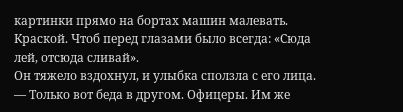картинки прямо на бортах машин малевать. Краской. Чтоб перед глазами было всегда: «Сюда лей, отсюда сливай».
Он тяжело вздохнул, и улыбка сползла с его лица.
— Только вот беда в другом. Офицеры. Им же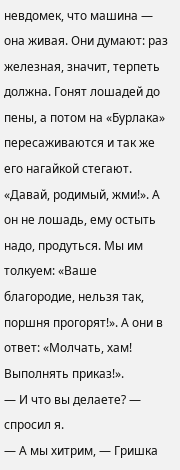невдомек, что машина — она живая. Они думают: раз железная, значит, терпеть должна. Гонят лошадей до пены, а потом на «Бурлака» пересаживаются и так же его нагайкой стегают. «Давай, родимый, жми!». А он не лошадь, ему остыть надо, продуться. Мы им толкуем: «Ваше благородие, нельзя так, поршня прогорят!». А они в ответ: «Молчать, хам! Выполнять приказ!».
— И что вы делаете? — спросил я.
— А мы хитрим, — Гришка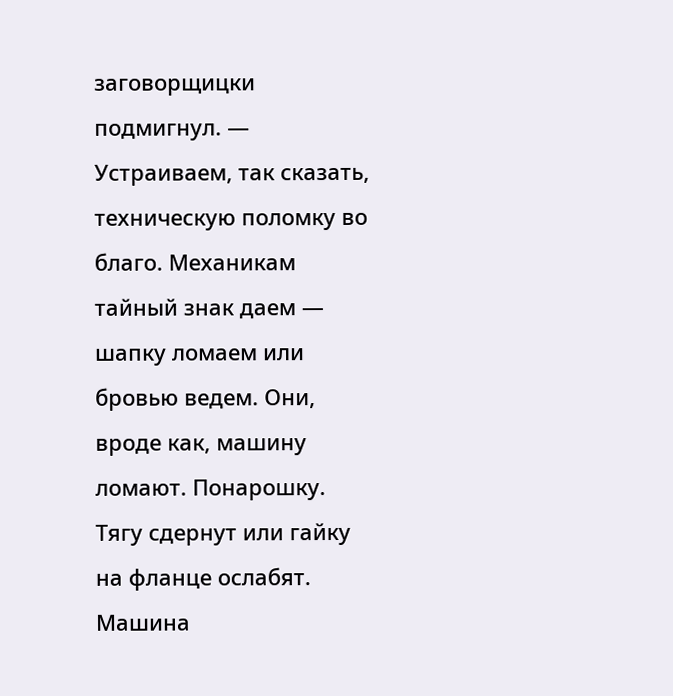заговорщицки подмигнул. — Устраиваем, так сказать, техническую поломку во благо. Механикам тайный знак даем — шапку ломаем или бровью ведем. Они, вроде как, машину ломают. Понарошку. Тягу сдернут или гайку на фланце ослабят. Машина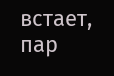встает, пар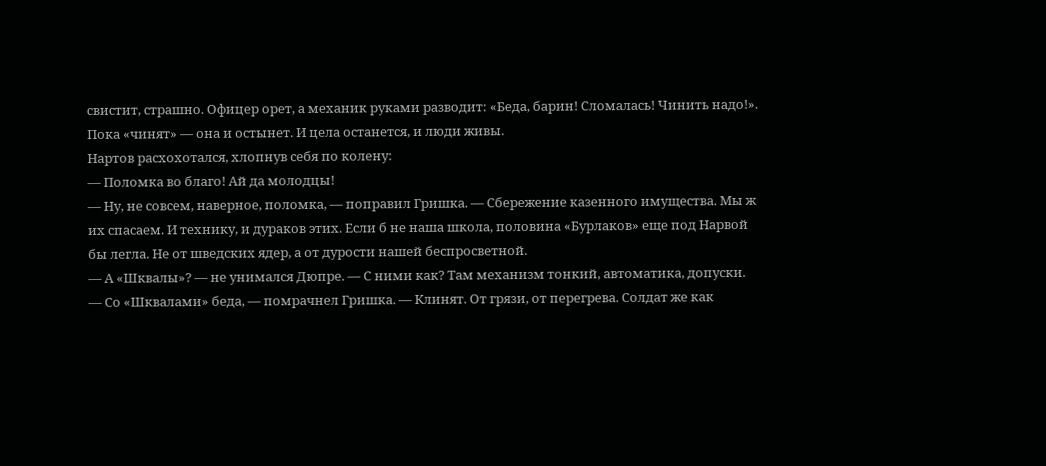свистит, страшно. Офицер орет, а механик руками разводит: «Беда, барин! Сломалась! Чинить надо!». Пока «чинят» — она и остынет. И цела останется, и люди живы.
Нартов расхохотался, хлопнув себя по колену:
— Поломка во благо! Ай да молодцы!
— Ну, не совсем, наверное, поломка, — поправил Гришка. — Сбережение казенного имущества. Мы ж их спасаем. И технику, и дураков этих. Если б не наша школа, половина «Бурлаков» еще под Нарвой бы легла. Не от шведских ядер, а от дурости нашей беспросветной.
— А «Шквалы»? — не унимался Дюпре. — С ними как? Там механизм тонкий, автоматика, допуски.
— Со «Шквалами» беда, — помрачнел Гришка. — Клинят. От грязи, от перегрева. Солдат же как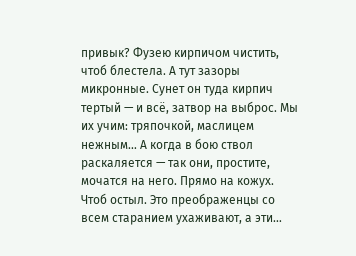привык? Фузею кирпичом чистить, чтоб блестела. А тут зазоры микронные. Сунет он туда кирпич тертый — и всё, затвор на выброс. Мы их учим: тряпочкой, маслицем нежным… А когда в бою ствол раскаляется — так они, простите, мочатся на него. Прямо на кожух. Чтоб остыл. Это преображенцы со всем старанием ухаживают, а эти…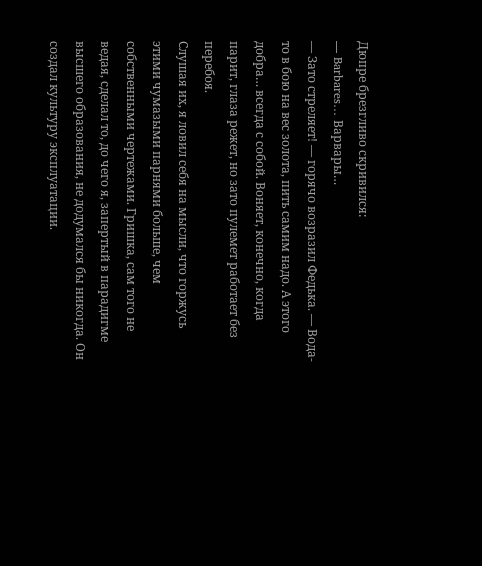Дюпре брезгливо скривился:
— Barbares… Варвары…
— Зато стреляет! — горячо возразил Федька. — Вода-то в бою на вес золота, пить самим надо. А этого добра… всегда с собой. Воняет, конечно, когда парит, глаза режет, но зато пулемет работает без перебоя.
Слушая их, я ловил себя на мысли, что горжусь этими чумазыми парнями больше, чем собственными чертежами. Гришка, сам того не ведая, сделал то, до чего я, запертый в парадигме высшего образования, не додумался бы никогда. Он создал культуру эксплуатации.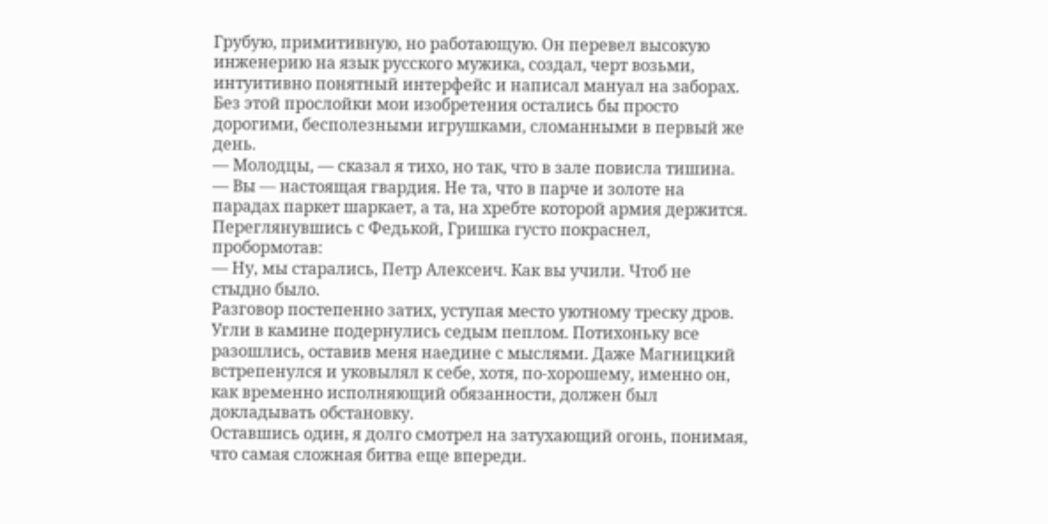Грубую, примитивную, но работающую. Он перевел высокую инженерию на язык русского мужика, создал, черт возьми, интуитивно понятный интерфейс и написал мануал на заборах. Без этой прослойки мои изобретения остались бы просто дорогими, бесполезными игрушками, сломанными в первый же день.
— Молодцы, — сказал я тихо, но так, что в зале повисла тишина. — Вы — настоящая гвардия. Не та, что в парче и золоте на парадах паркет шаркает, а та, на хребте которой армия держится.
Переглянувшись с Федькой, Гришка густо покраснел, пробормотав:
— Ну, мы старались, Петр Алексеич. Как вы учили. Чтоб не стыдно было.
Разговор постепенно затих, уступая место уютному треску дров. Угли в камине подернулись седым пеплом. Потихоньку все разошлись, оставив меня наедине с мыслями. Даже Магницкий встрепенулся и уковылял к себе, хотя, по-хорошему, именно он, как временно исполняющий обязанности, должен был докладывать обстановку.
Оставшись один, я долго смотрел на затухающий огонь, понимая, что самая сложная битва еще впереди.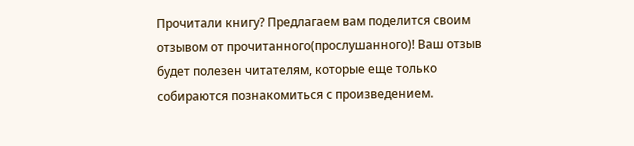Прочитали книгу? Предлагаем вам поделится своим отзывом от прочитанного(прослушанного)! Ваш отзыв будет полезен читателям, которые еще только собираются познакомиться с произведением.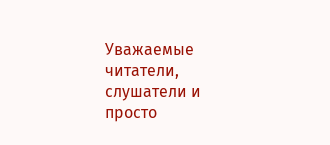Уважаемые читатели, слушатели и просто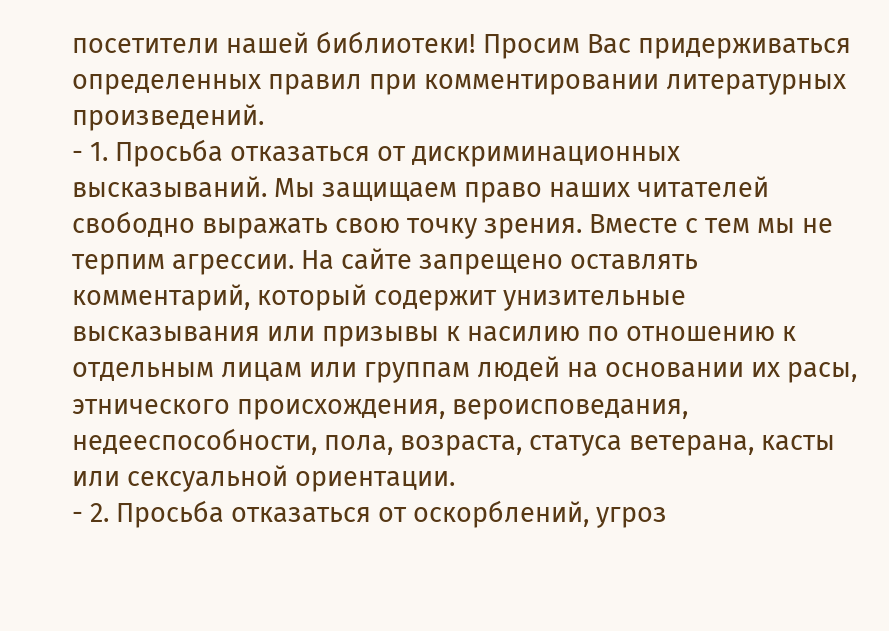посетители нашей библиотеки! Просим Вас придерживаться определенных правил при комментировании литературных произведений.
- 1. Просьба отказаться от дискриминационных высказываний. Мы защищаем право наших читателей свободно выражать свою точку зрения. Вместе с тем мы не терпим агрессии. На сайте запрещено оставлять комментарий, который содержит унизительные высказывания или призывы к насилию по отношению к отдельным лицам или группам людей на основании их расы, этнического происхождения, вероисповедания, недееспособности, пола, возраста, статуса ветерана, касты или сексуальной ориентации.
- 2. Просьба отказаться от оскорблений, угроз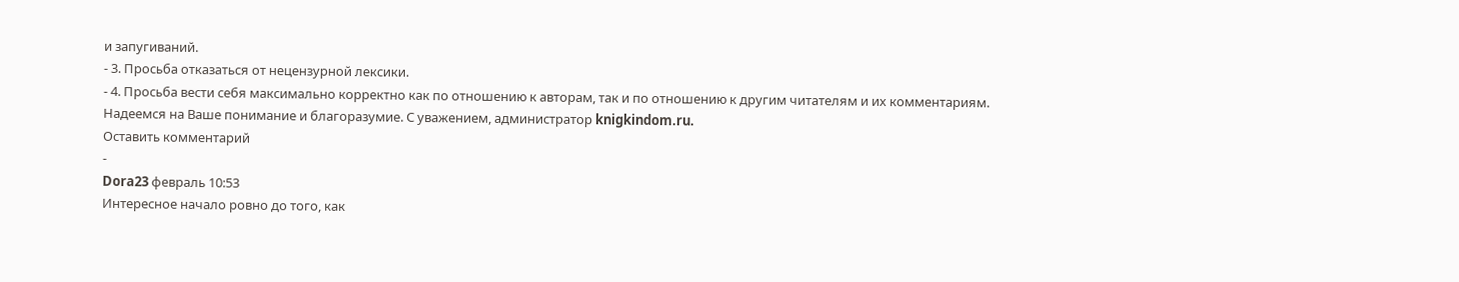и запугиваний.
- 3. Просьба отказаться от нецензурной лексики.
- 4. Просьба вести себя максимально корректно как по отношению к авторам, так и по отношению к другим читателям и их комментариям.
Надеемся на Ваше понимание и благоразумие. С уважением, администратор knigkindom.ru.
Оставить комментарий
-
Dora23 февраль 10:53
Интересное начало ровно до того, как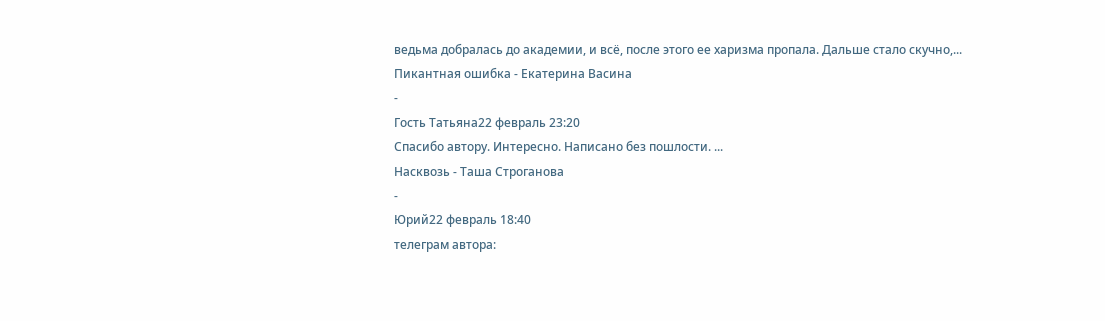ведьма добралась до академии, и всё, после этого ее харизма пропала. Дальше стало скучно,...
Пикантная ошибка - Екатерина Васина
-
Гость Татьяна22 февраль 23:20
Спасибо автору. Интересно. Написано без пошлости. ...
Насквозь - Таша Строганова
-
Юрий22 февраль 18:40
телеграм автора: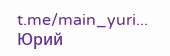t.me/main_yuri...
Юрий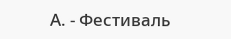А. - Фестиваль